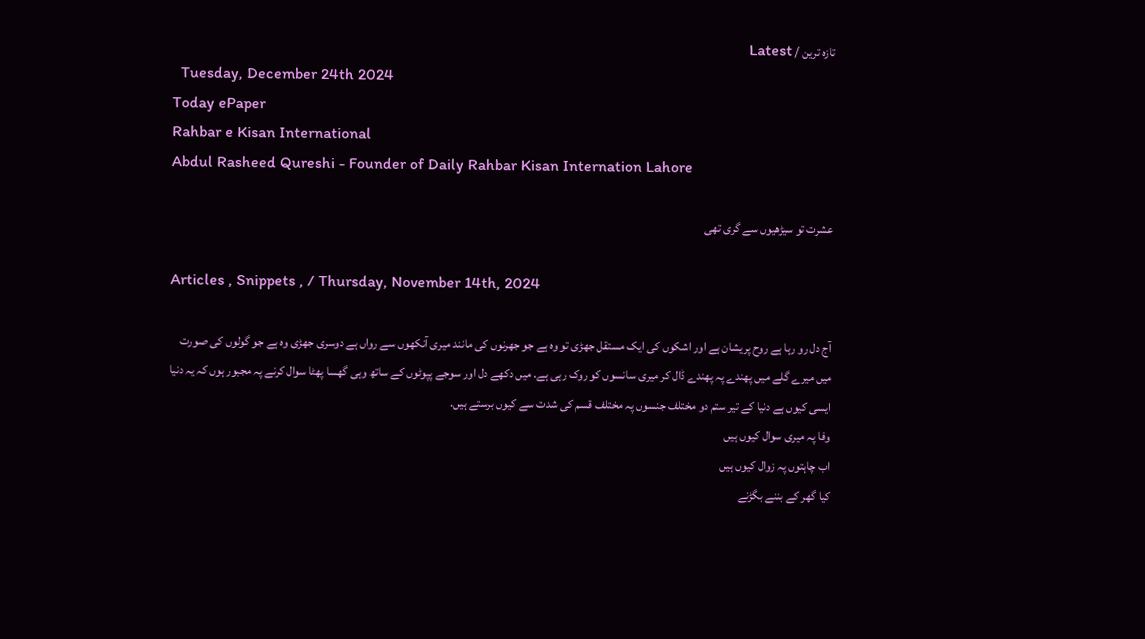تازہ ترین / Latest
  Tuesday, December 24th 2024
Today ePaper
Rahbar e Kisan International
Abdul Rasheed Qureshi - Founder of Daily Rahbar Kisan Internation Lahore

عشرت تو سیڑھیوں سے گری تھی

Articles , Snippets , / Thursday, November 14th, 2024

آج دل رو رہا ہے روح پریشان ہے اور اشکوں کی ایک مستقل جھڑی تو وہ ہے جو جھرنوں کی مانند میری آنکھوں سے رواں ہے دوسری جھڑی وہ ہے جو گولوں کی صورت میں میرے گلے میں پھندے پہ پھندے ڈال کر میری سانسوں کو روک رہی ہے. میں دکھے دل اور سوجے پپوٹوں کے ساتھ وہی گھسا پھٹا سوال کرنے پہ مجبور ہوں کہ یہ دنیا ایسی کیوں ہے دنیا کے تیر ستم دو مختلف جنسوں پہ مختلف قسم کی شدت سے کیوں برستے ہیں.
وفا پہ میری سوال کیوں ہیں
اب چاہتوں پہ زوال کیوں ہیں
کیا گھر کے بننے بگڑنے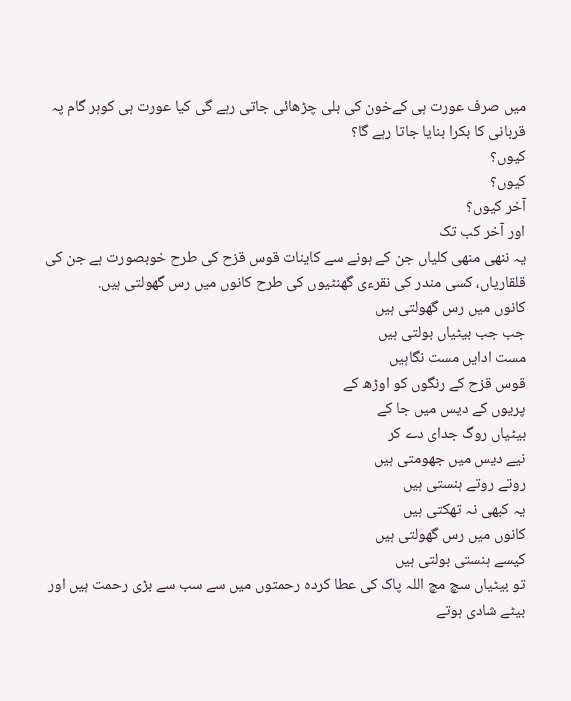میں صرف عورت ہی کےخون کی بلی چڑھائی جاتی رہے گی کیا عورت ہی کوہر گام پہ قربانی کا بکرا بنایا جاتا رہے گا؟
کیوں؟
کیوں؟
آخر کیوں؟
اور آخر کب تک
یہ ننھی منھی کلیاں جن کے ہونے سے کاینات قوس قزح کی طرح خوبصورت ہے جن کی قلقاریاں، کسی مندر کی نقرءی گھنٹیوں کی طرح کانوں میں رس گھولتی ہیں.
کانوں میں رس گھولتی ہیں
جب جب بیٹیاں بولتی ہیں
مست ادایں مست نگاہیں
قوس قزح کے رنگوں کو اوڑھ کے
پریوں کے دیس میں جا کے
بیٹیاں روگ جدای دے کر
نیے دیس میں جھومتی ہیں
روتے روتے ہنستی ہیں
یہ کبھی نہ تھکتی ہیں
کانوں میں رس گھولتی ہیں
کیسے ہنستی بولتی ہیں
تو بیٹیاں سچ مچ اللہ پاک کی عطا کردہ رحمتوں میں سے سب سے بڑی رحمت ہیں اور بیٹے شادی ہوتے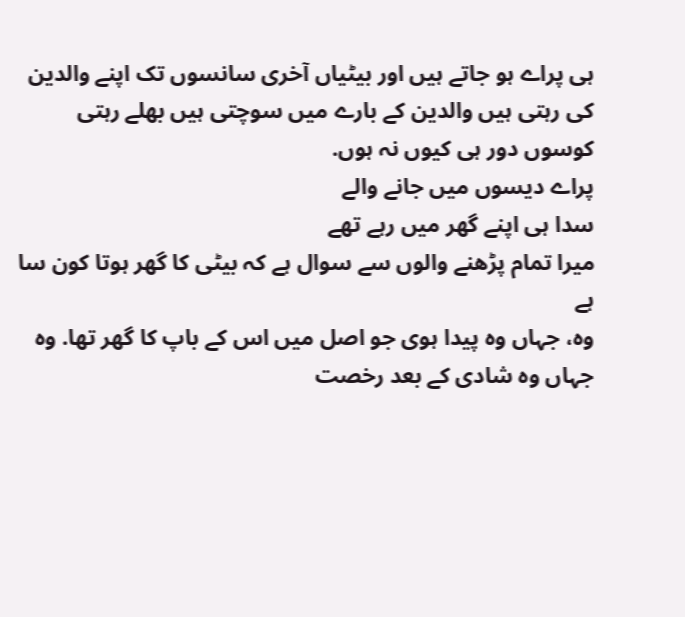ہی پراے ہو جاتے ہیں اور بیٹیاں آخری سانسوں تک اپنے والدین کی رہتی ہیں والدین کے بارے میں سوچتی ہیں بھلے رہتی کوسوں دور ہی کیوں نہ ہوں.
پراے دیسوں میں جانے والے
سدا ہی اپنے گھر میں رہے تھے
میرا تمام پڑھنے والوں سے سوال ہے کہ بیٹی کا گھر ہوتا کون سا ہے
وہ، جہاں وہ پیدا ہوی جو اصل میں اس کے باپ کا گھر تھا. وہ جہاں وہ شادی کے بعد رخصت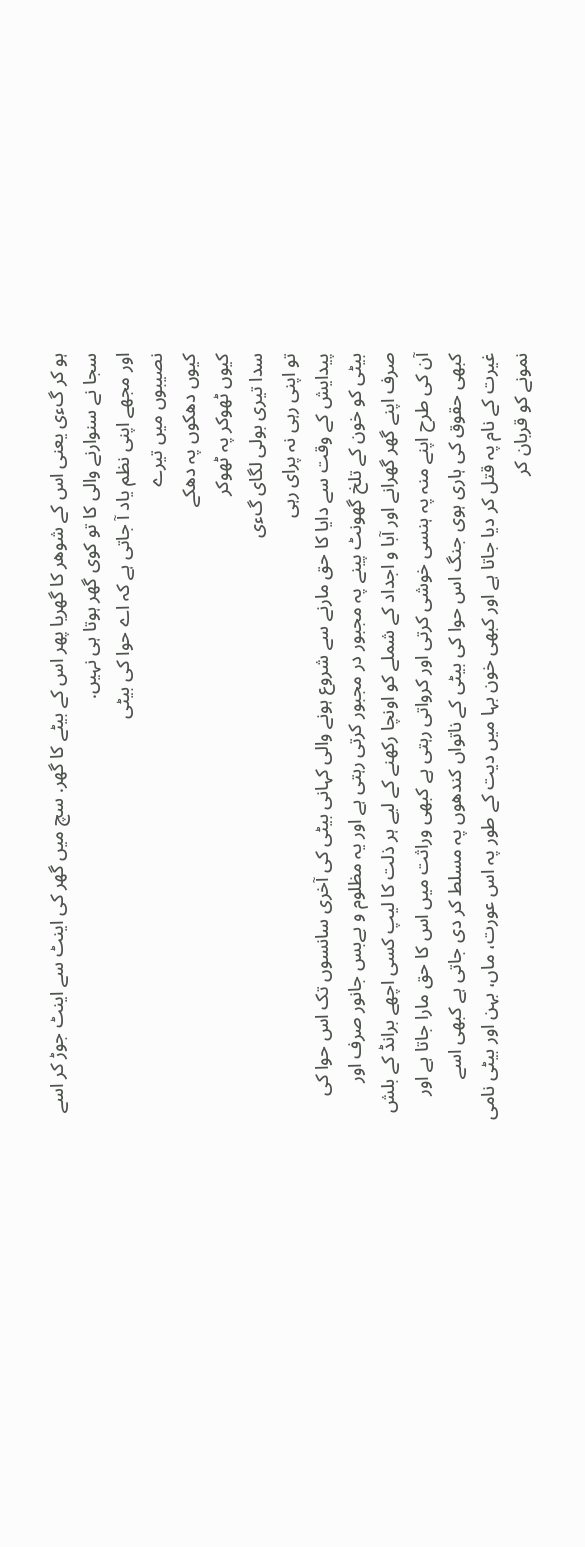ہو کر گءی یعنی اس کے شوھر کا گھریا پھر اس کے بیٹے کا گھر. سچ میں گھر کی اینٹ سے اینٹ جوڑ کر اسے سجا نے سنوارنے والی کا تو کوی گھر ہوتا ہی نہیں.
اور مجھے اپنی نظم یاد آ جاتی ہے کہ اے حوا کی بیٹی
نصیبوں میں تیرے
کیوں دھکوں پہ دھکے
کیوں ٹھوکر پہ ٹھوکر
سدا تیری بولی لگای گءی
تو اپنی رہی نہ پرای رہی
پیدایش کے وقت سے دایا کا حق مارنے سے شروع ہونے والی کہانی بیٹی کی آخری سانسوں تک اس حوا کی بیٹی کو خون کے تلخ گھونٹ پینے پہ مجبور در مجبور کرتی رہتی ہے اور یہ مظلوم و بےبس جانور صرف اور صرف اپنے گھر گھرانے اور آبا و اجداد کے شملے کو اونچا رکھنے کے لیے ہر ذلت کا لیپ کسی اچھے برانڈ کے بلش آن کی طرح اپنے منہ پہ ہنسی خوشی کرتی اور کرواتی رہتی ہے کبھی وراثت میں اس کا حق مارا جاتا ہے اور کبھی حقوق کی ہاری ہوی جنگ اس حوا کی بیٹی کے ناتواں کندھوں پہ مسلط کر دی جاتی ہے کبھی اسے غیرت کے نام پہ قتل کر دیا جاتا ہے اور کبھی خون بہا میں دیت کے طور پہ اس عورت، ماں، بہن اور بیٹی نامی نمونے کو قربان کر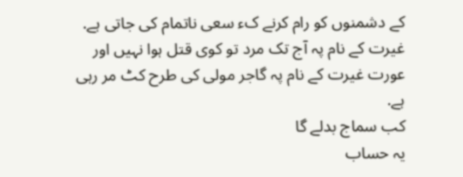کے دشمنوں کو رام کرنے کء سعی ناتمام کی جاتی ہے. غیرت کے نام پہ آج تک مرد تو کوی قتل ہوا نہیں اور عورت غیرت کے نام پہ گاجر مولی کی طرح کٹ مر رہی ہے.
کب سماج بدلے گا
یہ حساب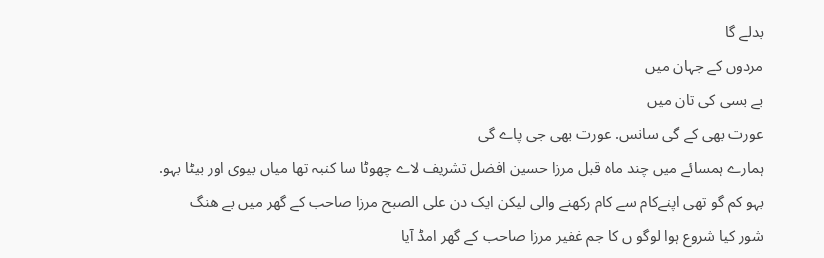بدلے گا
مردوں کے جہان میں
بے بسی کی تان میں
عورت بھی کے گی سانس. عورت بھی جی پاے گی
ہمارے ہمسائے میں چند ماہ قبل مرزا حسین افضل تشریف لاے چھوٹا سا کنبہ تھا میاں بیوی اور بیٹا بہو. بہو کم گو تھی اپنےکام سے کام رکھنے والی لیکن ایک دن علی الصبح مرزا صاحب کے گھر میں بے ھنگ
شور کیا شروع ہوا لوگو ں کا جم غفیر مرزا صاحب کے گھر امڈ آیا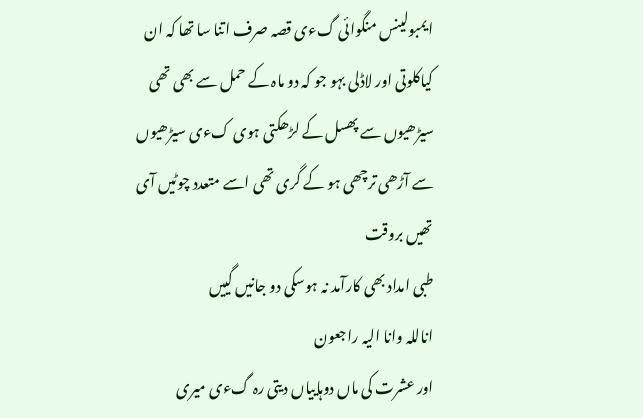ایمبولینس منگوائی گءی قصہ صرف اتنا سا تھا کہ ان کیاکلوتی اور لاڈلی بہو جو کہ دو ماہ کے حمل سے بھی تھی سیڑھیوں سے پھسل کے لڑھکتی ہوی کءی سیڑھیوں سے آڑھی ترچھی ہو کے گری تھی اسے متعدد چوٹیں آی تھیں بروقت
طبی امداد بھی کارآمد نہ ہوسکی دو جانیں گییں
اناللہ وانا الیہ راجعون
اور عشرت کی ماں دوہاییاں دیتی رہ گءی میری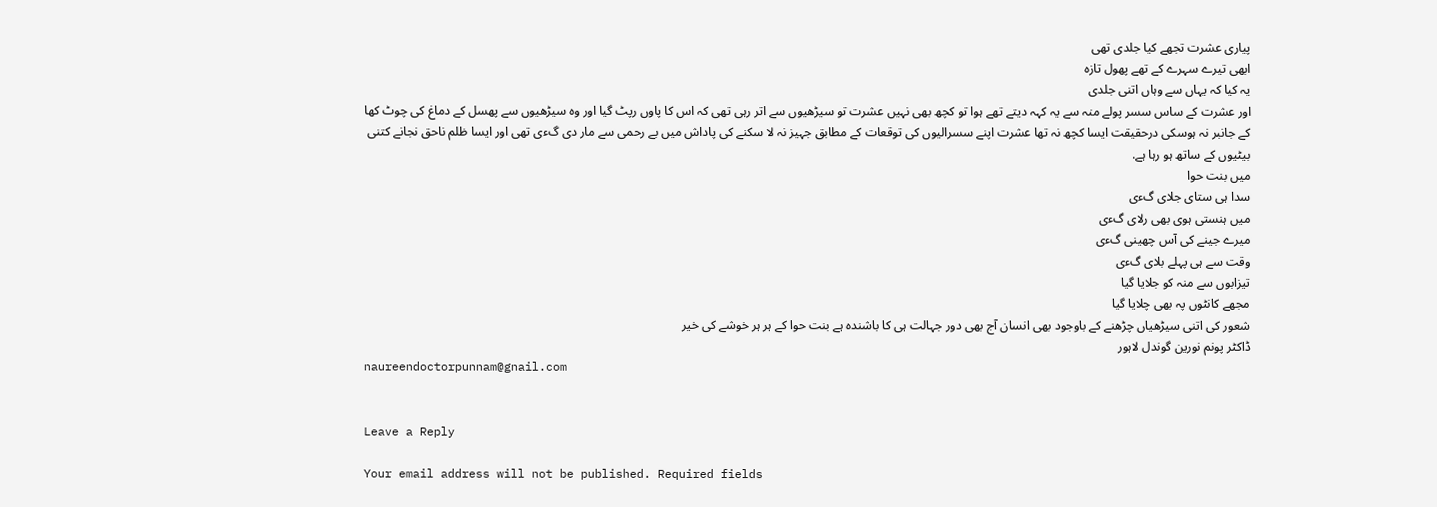پیاری عشرت تجھے کیا جلدی تھی
ابھی تیرے سہرے کے تھے پھول تازہ
یہ کیا کہ یہاں سے وہاں اتنی جلدی
اور عشرت کے ساس سسر پولے منہ سے یہ کہہ دیتے تھے ہوا تو کچھ بھی نہیں عشرت تو سیڑھیوں سے اتر رہی تھی کہ اس کا پاوں رپٹ گیا اور وہ سیڑھیوں سے پھسل کے دماغ کی چوٹ کھا
کے جانبر نہ ہوسکی درحقیقت ایسا کچھ نہ تھا عشرت اپنے سسرالیوں کی توقعات کے مطابق جہیز نہ لا سکنے کی پاداش میں بے رحمی سے مار دی گءی تھی اور ایسا ظلم ناحق نجانے کتنی بیٹیوں کے ساتھ ہو رہا ہے.
میں بنت حوا
سدا ہی ستای جلای گءی
میں ہنستی ہوی بھی رلای گءی
میرے جینے کی آس چھینی گءی
وقت سے ہی پہلے بلای گءی
تیزابوں سے منہ کو جلایا گیا
مجھے کانٹوں پہ بھی چلایا گیا
شعور کی اتنی سیڑھیاں چڑھنے کے باوجود بھی انسان آج بھی دور جہالت ہی کا باشندہ ہے بنت حوا کے ہر ہر خوشے کی خیر
ڈاکٹر پونم نورین گوندل لاہور
naureendoctorpunnam@gnail.com


Leave a Reply

Your email address will not be published. Required fields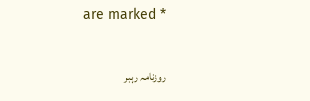are marked *

روزنامہ رہبر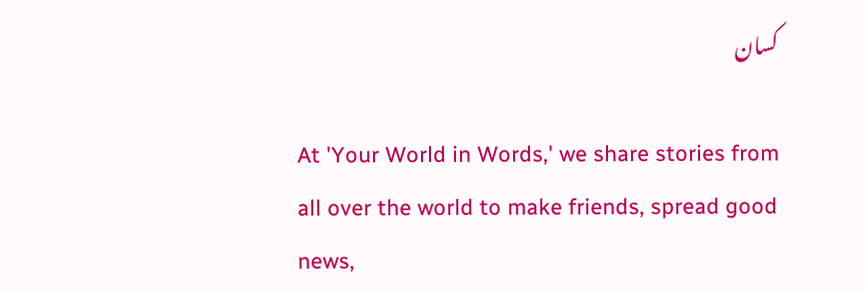کسان

At 'Your World in Words,' we share stories from all over the world to make friends, spread good news,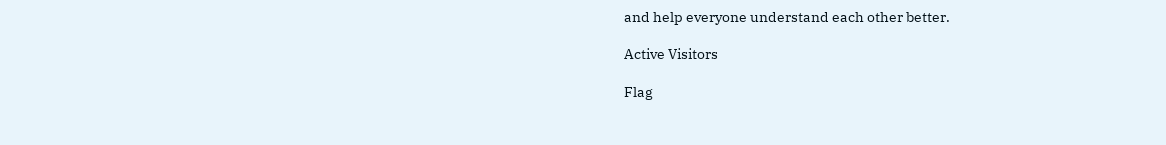and help everyone understand each other better.

Active Visitors

Flag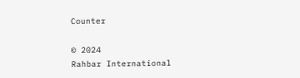Counter

© 2024
Rahbar International